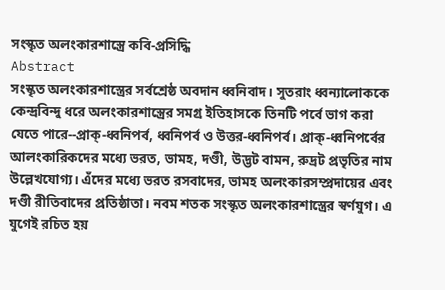সংস্কৃত অলংকারশাস্ত্রে কবি-প্রসিদ্ধি
Abstract
সংস্কৃত অলংকারশাস্ত্রের সর্বশ্রেষ্ঠ অবদান ধ্বনিবাদ। সুতরাং ধ্বন্যালোককে কেন্দ্রবিন্দু ধরে অলংকারশাস্ত্রের সমগ্র ইতিহাসকে তিনটি পর্বে ভাগ করা যেতে পারে--প্রাক্-ধ্বনিপর্ব, ধ্বনিপর্ব ও উত্তর-ধ্বনিপর্ব। প্রাক্-ধ্বনিপর্বের আলংকারিকদের মধ্যে ভরত, ভামহ, দণ্ডী, উদ্ভট বামন, রুদ্রট প্রভৃতির নাম উল্লেখযোগ্য। এঁদের মধ্যে ভরত রসবাদের, ভামহ অলংকারসম্প্রদায়ের এবং দণ্ডী রীতিবাদের প্রতিষ্ঠাতা। নবম শতক সংস্কৃত অলংকারশাস্ত্রের স্বর্ণযুগ। এ যুগেই রচিত হয়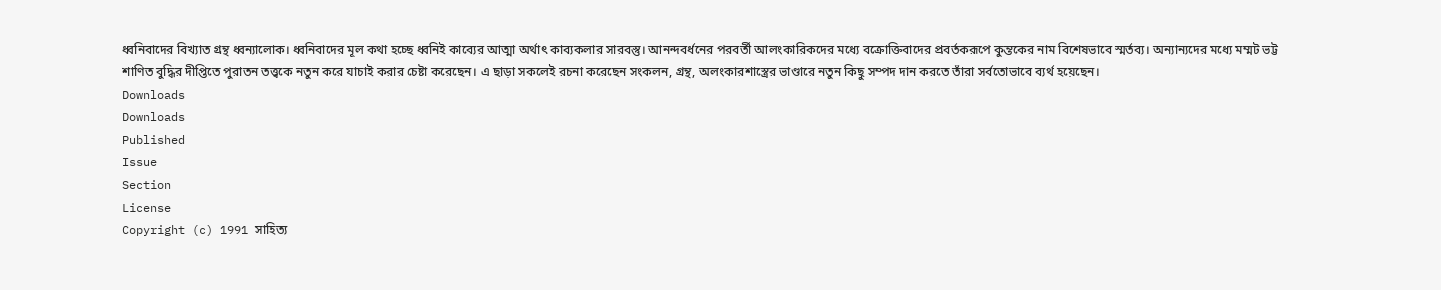ধ্বনিবাদের বিখ্যাত গ্রন্থ ধ্বন্যালোক। ধ্বনিবাদের মূল কথা হচ্ছে ধ্বনিই কাব্যের আত্মা অর্থাৎ কাব্যকলার সারবস্তু। আনন্দবর্ধনের পরবর্তী আলংকারিকদের মধ্যে বক্রোক্তিবাদের প্রবর্তকরূপে কুন্তকের নাম বিশেষভাবে স্মর্তব্য। অন্যান্যদের মধ্যে মম্মট ভট্ট শাণিত বুদ্ধির দীপ্তিতে পুরাতন তত্ত্বকে নতুন করে যাচাই করার চেষ্টা করেছেন। এ ছাড়া সকলেই রচনা করেছেন সংকলন, গ্রন্থ, অলংকারশাস্ত্রের ভাণ্ডারে নতুন কিছু সম্পদ দান করতে তাঁরা সর্বতোভাবে ব্যর্থ হয়েছেন।
Downloads
Downloads
Published
Issue
Section
License
Copyright (c) 1991 সাহিত্য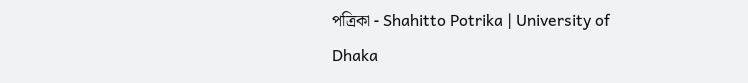পত্রিকা - Shahitto Potrika | University of Dhaka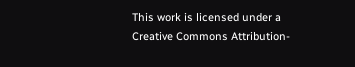This work is licensed under a Creative Commons Attribution-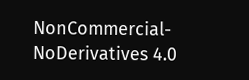NonCommercial-NoDerivatives 4.0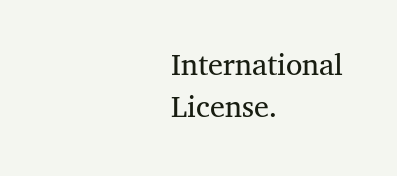International License.